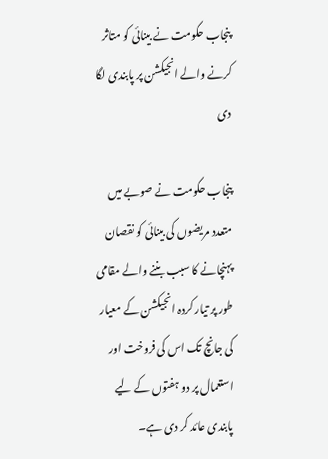پنجاب حکومت نے بینائی کو متاثر کرنے والے انجیکشن پر پابندی لگا دی

پنجاب حکومت نے صوبے میں متعدد مریضوں کی بینائی کو نقصان پہنچانے کا سبب بننے والے مقامی طور پر تیار کردہ انجیکشن کے معیار کی جانچ تک اس کی فروخت اور استعمال پر دو ہفتوں کے لیے پابندی عائد کر دی ہے۔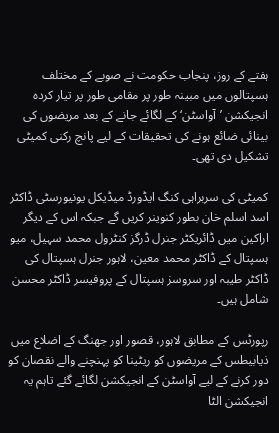ہفتے کے روز، پنجاب حکومت نے صوبے کے مختلف ہسپتالوں میں مبینہ طور پر مقامی طور پر تیار کردہ انجیکشن ’آواسٹن‘ کے لگائے جانے کے بعد مریضوں کی بینائی ضائع ہونے کی تحقیقات کے لیے پانچ رکنی کمیٹی تشکیل دی تھی۔

کمیٹی کی سربراہی کنگ ایڈورڈ میڈیکل یونیورسٹی ڈاکٹر اسد اسلم خان بطور کنوینر کریں گے جبکہ اس کے دیگر اراکین میں ڈائریکٹر جنرل ڈرگز کنٹرول محمد سہیل، میو ہسپتال کے ڈاکٹر محمد معین، لاہور جنرل ہسپتال کی ڈاکٹر طیبہ اور سروسز ہسپتال کے پروفیسر ڈاکٹر محسن شامل ہیں۔

رپورٹس کے مطابق لاہور، قصور اور جھنگ کے اضلاع میں ذیابیطس کے مریضوں کو ریٹینا کو پہنچنے والے نقصان کو دور کرنے کے لیے آواسٹن کے انجیکشن لگائے گئے تاہم یہ انجیکشن الٹا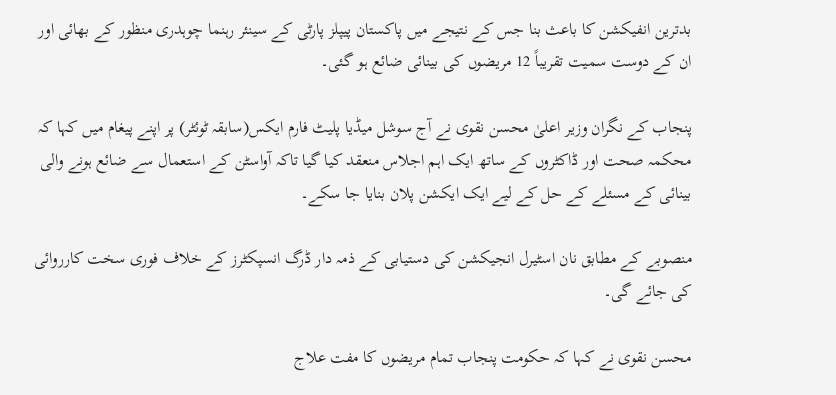بدترین انفیکشن کا باعث بنا جس کے نتیجے میں پاکستان پیپلز پارٹی کے سینئر رہنما چوہدری منظور کے بھائی اور ان کے دوست سمیت تقریباً 12 مریضوں کی بینائی ضائع ہو گئی۔

پنجاب کے نگران وزیر اعلیٰ محسن نقوی نے آج سوشل میڈیا پلیٹ فارم ایکس(سابقہ ٹوئٹر) پر اپنے پیغام میں کہا کہ محکمہ صحت اور ڈاکٹروں کے ساتھ ایک اہم اجلاس منعقد کیا گیا تاکہ آواسٹن کے استعمال سے ضائع ہونے والی بینائی کے مسئلے کے حل کے لیے ایک ایکشن پلان بنایا جا سکے۔

منصوبے کے مطابق نان اسٹیرل انجیکشن کی دستیابی کے ذمہ دار ڈرگ انسپکٹرز کے خلاف فوری سخت کارروائی کی جائے گی۔

محسن نقوی نے کہا کہ حکومت پنجاب تمام مریضوں کا مفت علاج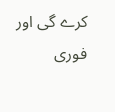کرے گی اور فوری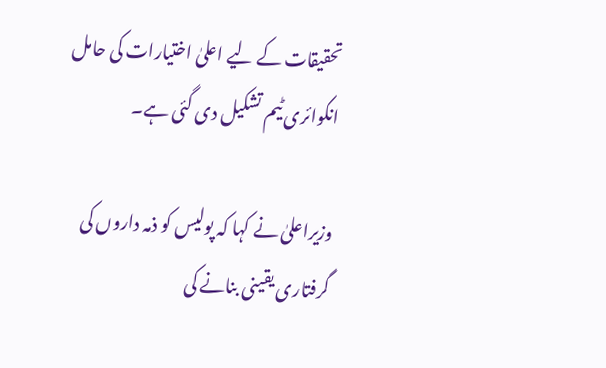تحقیقات کے لیے اعلیٰ اختیارات کی حامل انکوائری ٹیم تشکیل دی گئی ہے۔

وزیراعلیٰ نے کہا کہ پولیس کو ذمہ داروں کی گرفتاری یقینی بنانے کی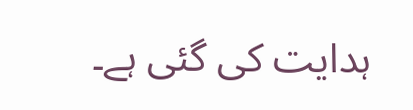ہدایت کی گئی ہے۔